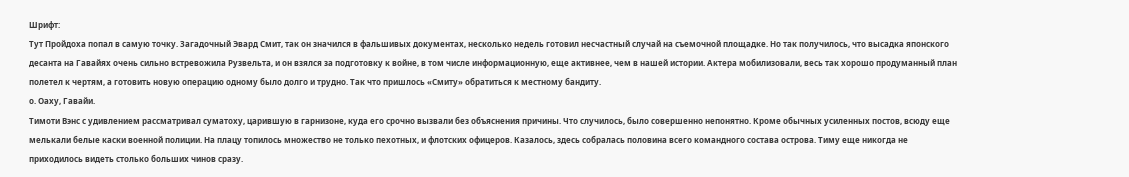Шрифт:
Тут Пройдоха попал в самую точку. Загадочный Эвард Смит, так он значился в фальшивых документах, несколько недель готовил несчастный случай на съемочной площадке. Но так получилось, что высадка японского десанта на Гавайях очень сильно встревожила Рузвельта, и он взялся за подготовку к войне, в том числе информационную, еще активнее, чем в нашей истории. Актера мобилизовали, весь так хорошо продуманный план полетел к чертям, а готовить новую операцию одному было долго и трудно. Так что пришлось «Смиту» обратиться к местному бандиту.
о. Оаху, Гавайи.
Тимоти Вэнс с удивлением рассматривал суматоху, царившую в гарнизоне, куда его срочно вызвали без объяснения причины. Что случилось, было совершенно непонятно. Кроме обычных усиленных постов, всюду еще мелькали белые каски военной полиции. На плацу топилось множество не только пехотных, и флотских офицеров. Казалось, здесь собралась половина всего командного состава острова. Тиму еще никогда не приходилось видеть столько больших чинов сразу.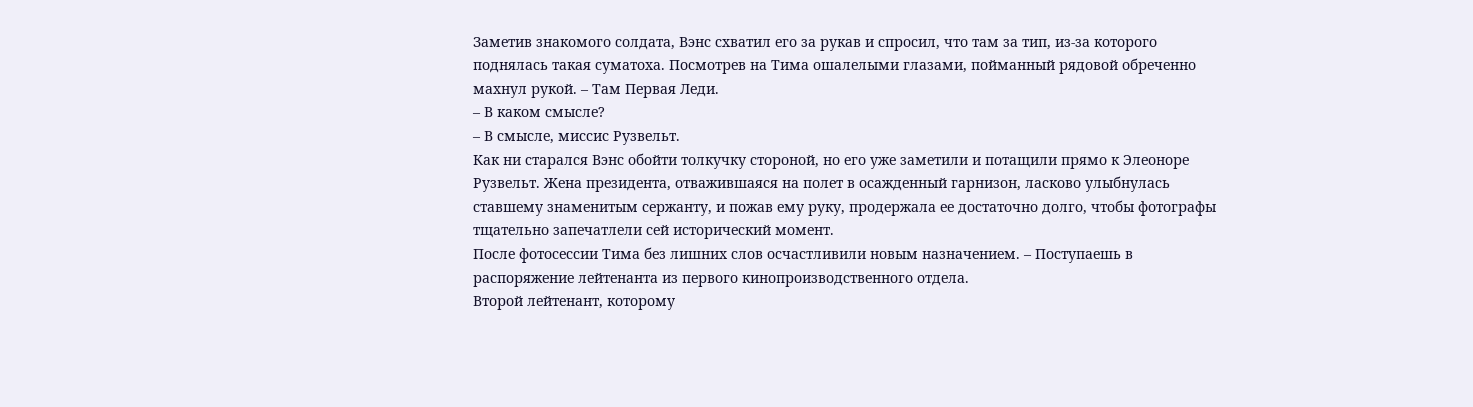Заметив знакомого солдата, Вэнс схватил его за рукав и спросил, что там за тип, из-за которого поднялась такая суматоха. Посмотрев на Тима ошалелыми глазами, пойманный рядовой обреченно махнул рукой. – Там Первая Леди.
– В каком смысле?
– В смысле, миссис Рузвельт.
Как ни старался Вэнс обойти толкучку стороной, но его уже заметили и потащили прямо к Элеоноре Рузвельт. Жена президента, отважившаяся на полет в осажденный гарнизон, ласково улыбнулась ставшему знаменитым сержанту, и пожав ему руку, продержала ее достаточно долго, чтобы фотографы тщательно запечатлели сей исторический момент.
После фотосессии Тима без лишних слов осчастливили новым назначением. – Поступаешь в распоряжение лейтенанта из первого кинопроизводственного отдела.
Второй лейтенант, которому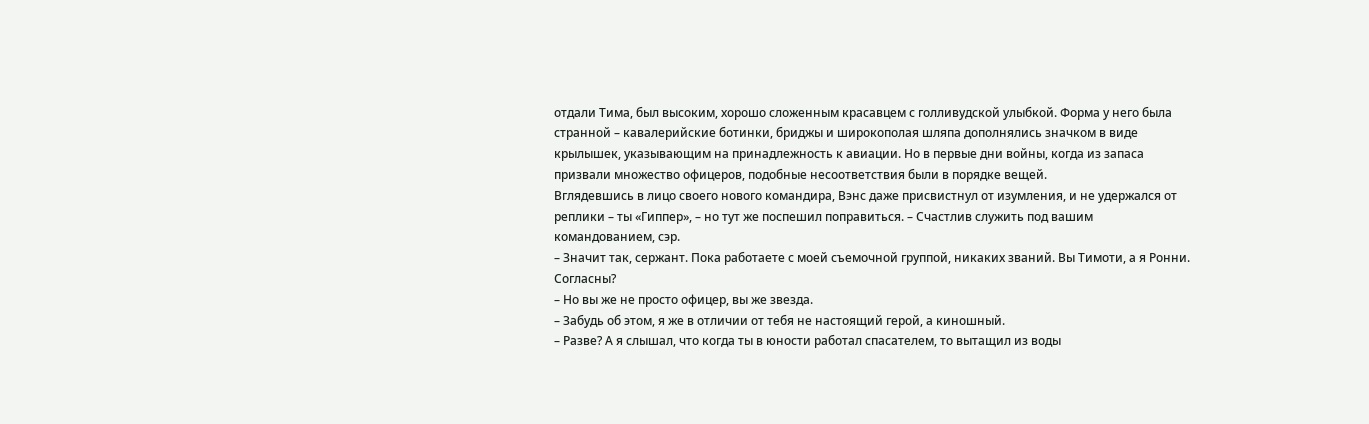отдали Тима, был высоким, хорошо сложенным красавцем с голливудской улыбкой. Форма у него была странной – кавалерийские ботинки, бриджы и широкополая шляпа дополнялись значком в виде крылышек, указывающим на принадлежность к авиации. Но в первые дни войны, когда из запаса призвали множество офицеров, подобные несоответствия были в порядке вещей.
Вглядевшись в лицо своего нового командира, Вэнс даже присвистнул от изумления, и не удержался от реплики – ты «Гиппер», – но тут же поспешил поправиться. – Счастлив служить под вашим командованием, сэр.
– Значит так, сержант. Пока работаете с моей съемочной группой, никаких званий. Вы Тимоти, а я Ронни. Согласны?
– Но вы же не просто офицер, вы же звезда.
– Забудь об этом, я же в отличии от тебя не настоящий герой, а киношный.
– Разве? А я слышал, что когда ты в юности работал спасателем, то вытащил из воды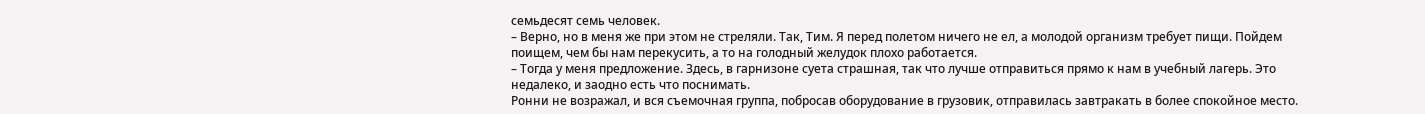семьдесят семь человек.
– Верно, но в меня же при этом не стреляли. Так, Тим. Я перед полетом ничего не ел, а молодой организм требует пищи. Пойдем поищем, чем бы нам перекусить, а то на голодный желудок плохо работается.
– Тогда у меня предложение. Здесь, в гарнизоне суета страшная, так что лучше отправиться прямо к нам в учебный лагерь. Это недалеко, и заодно есть что поснимать.
Ронни не возражал, и вся съемочная группа, побросав оборудование в грузовик, отправилась завтракать в более спокойное место.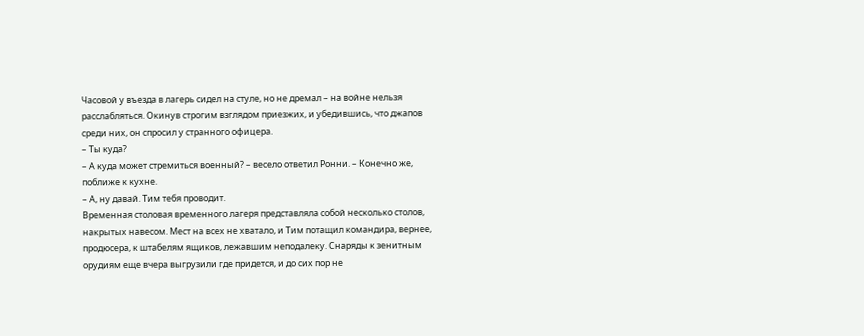Часовой у въезда в лагерь сидел на стуле, но не дремал – на войне нельзя расслабляться. Окинув строгим взглядом приезжих, и убедившись, что джапов среди них, он спросил у странного офицера.
– Ты куда?
– А куда может стремиться военный? – весело ответил Ронни. – Конечно же, поближе к кухне.
– А, ну давай. Тим тебя проводит.
Временная столовая временного лагеря представляла собой несколько столов, накрытых навесом. Мест на всех не хватало, и Тим потащил командира, вернее, продюсера, к штабелям ящиков, лежавшим неподалеку. Снаряды к зенитным орудиям еще вчера выгрузили где придется, и до сих пор не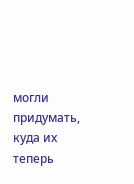могли придумать, куда их теперь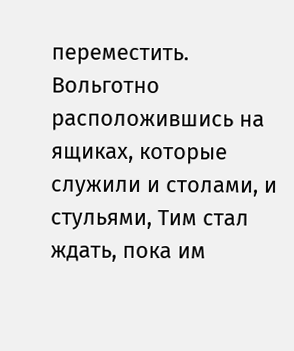переместить.
Вольготно расположившись на ящиках, которые служили и столами, и стульями, Тим стал ждать, пока им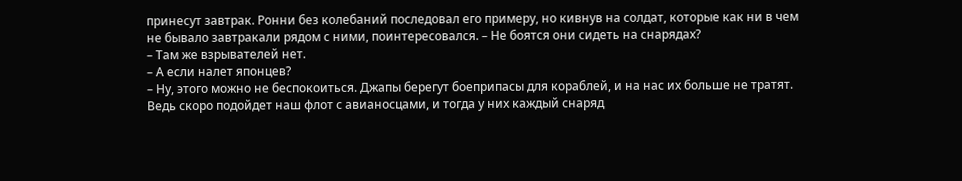принесут завтрак. Ронни без колебаний последовал его примеру, но кивнув на солдат, которые как ни в чем не бывало завтракали рядом с ними, поинтересовался. – Не боятся они сидеть на снарядах?
– Там же взрывателей нет.
– А если налет японцев?
– Ну, этого можно не беспокоиться. Джапы берегут боеприпасы для кораблей, и на нас их больше не тратят. Ведь скоро подойдет наш флот с авианосцами, и тогда у них каждый снаряд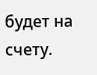будет на счету.